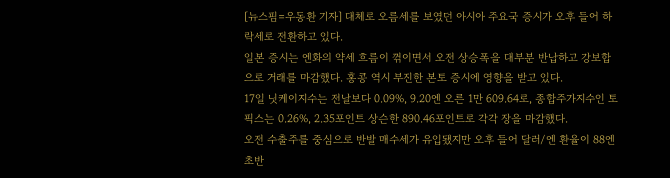[뉴스핌=우동환 기자] 대체로 오름세를 보였던 아시아 주요국 증시가 오후 들어 하락세로 전환하고 있다.
일본 증시는 엔화의 약세 흐름이 꺾이면서 오전 상승폭을 대부분 반납하고 강보합으로 거래를 마감했다. 홍콩 역시 부진한 본토 증시에 영향을 받고 있다.
17일 닛케이지수는 전날보다 0.09%, 9.20엔 오른 1만 609.64로, 종합주가지수인 토픽스는 0.26%, 2.35포인트 상슨한 890.46포인트로 각각 장을 마감했다.
오전 수출주를 중심으로 반발 매수세가 유입됐지만 오후 들어 달러/엔 환율이 88엔 초반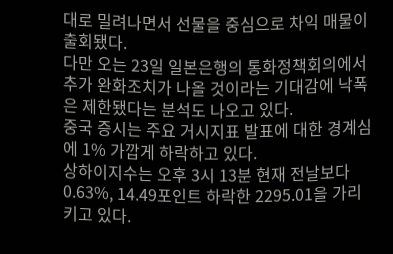대로 밀려나면서 선물을 중심으로 차익 매물이 출회됐다.
다만 오는 23일 일본은행의 통화정책회의에서 추가 완화조치가 나올 것이라는 기대감에 낙폭은 제한됐다는 분석도 나오고 있다.
중국 증시는 주요 거시지표 발표에 대한 경계심에 1% 가깝게 하락하고 있다.
상하이지수는 오후 3시 13분 현재 전날보다 0.63%, 14.49포인트 하락한 2295.01을 가리키고 있다.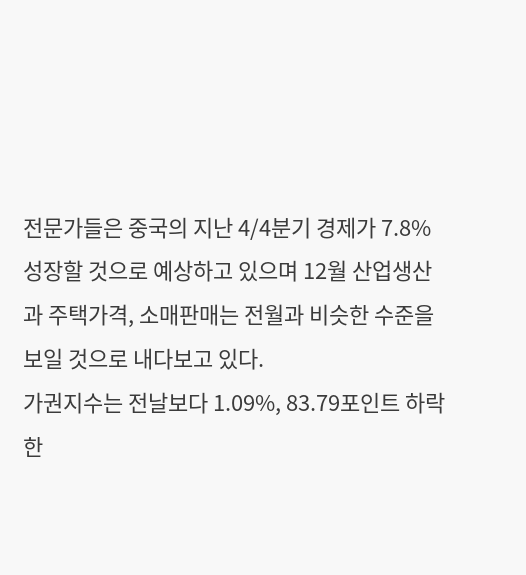전문가들은 중국의 지난 4/4분기 경제가 7.8% 성장할 것으로 예상하고 있으며 12월 산업생산과 주택가격, 소매판매는 전월과 비슷한 수준을 보일 것으로 내다보고 있다.
가권지수는 전날보다 1.09%, 83.79포인트 하락한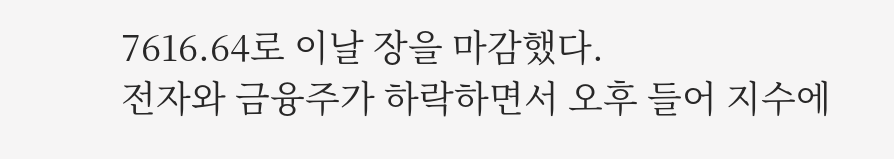7616.64로 이날 장을 마감했다.
전자와 금융주가 하락하면서 오후 들어 지수에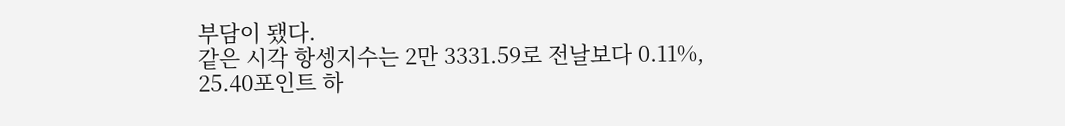부담이 됐다.
같은 시각 항셍지수는 2만 3331.59로 전날보다 0.11%, 25.40포인트 하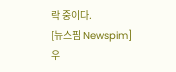락 중이다.
[뉴스핌 Newspim] 우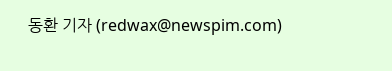동환 기자 (redwax@newspim.com)